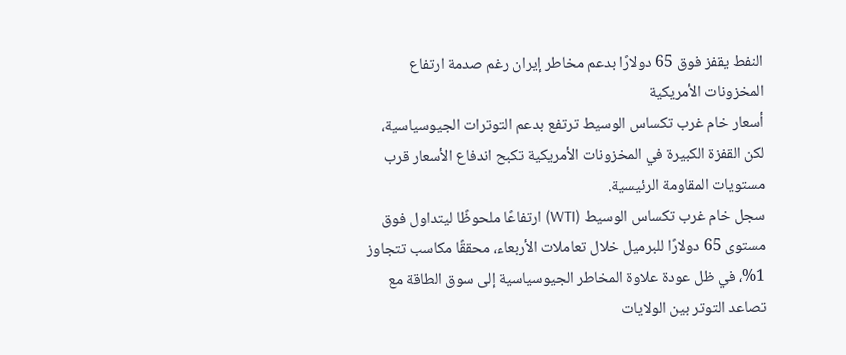النفط يقفز فوق 65 دولارًا بدعم مخاطر إيران رغم صدمة ارتفاع المخزونات الأمريكية
أسعار خام غرب تكساس الوسيط ترتفع بدعم التوترات الجيوسياسية، لكن القفزة الكبيرة في المخزونات الأمريكية تكبح اندفاع الأسعار قرب مستويات المقاومة الرئيسية.
سجل خام غرب تكساس الوسيط (WTI) ارتفاعًا ملحوظًا ليتداول فوق مستوى 65 دولارًا للبرميل خلال تعاملات الأربعاء، محققًا مكاسب تتجاوز 1%، في ظل عودة علاوة المخاطر الجيوسياسية إلى سوق الطاقة مع تصاعد التوتر بين الولايات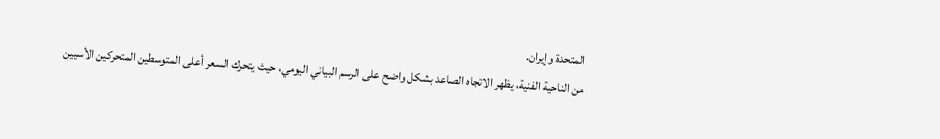المتحدة وإيران.
من الناحية الفنية، يظهر الاتجاه الصاعد بشكل واضح على الرسم البياني اليومي، حيث يتحرك السعر أعلى المتوسطين المتحركين الأسيين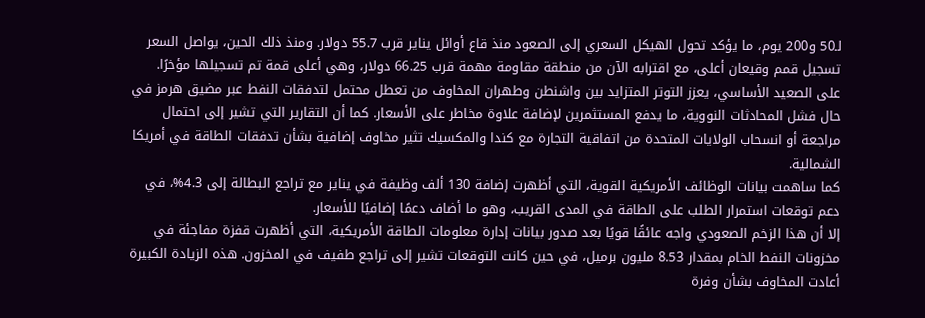لـ50 و200 يوم، ما يؤكد تحول الهيكل السعري إلى الصعود منذ قاع أوائل يناير قرب 55.7 دولار. ومنذ ذلك الحين، يواصل السعر تسجيل قمم وقيعان أعلى، مع اقترابه الآن من منطقة مقاومة مهمة قرب 66.25 دولار، وهي أعلى قمة تم تسجيلها مؤخرًا.
على الصعيد الأساسي، يعزز التوتر المتزايد بين واشنطن وطهران المخاوف من تعطل محتمل لتدفقات النفط عبر مضيق هرمز في حال فشل المحادثات النووية، ما يدفع المستثمرين لإضافة علاوة مخاطر على الأسعار. كما أن التقارير التي تشير إلى احتمال مراجعة أو انسحاب الولايات المتحدة من اتفاقية التجارة مع كندا والمكسيك تثير مخاوف إضافية بشأن تدفقات الطاقة في أمريكا الشمالية.
كما ساهمت بيانات الوظائف الأمريكية القوية، التي أظهرت إضافة 130 ألف وظيفة في يناير مع تراجع البطالة إلى 4.3%، في دعم توقعات استمرار الطلب على الطاقة في المدى القريب، وهو ما أضاف دعمًا إضافيًا للأسعار.
إلا أن هذا الزخم الصعودي واجه عائقًا قويًا بعد صدور بيانات إدارة معلومات الطاقة الأمريكية، التي أظهرت قفزة مفاجئة في مخزونات النفط الخام بمقدار 8.53 مليون برميل، في حين كانت التوقعات تشير إلى تراجع طفيف في المخزون. هذه الزيادة الكبيرة أعادت المخاوف بشأن وفرة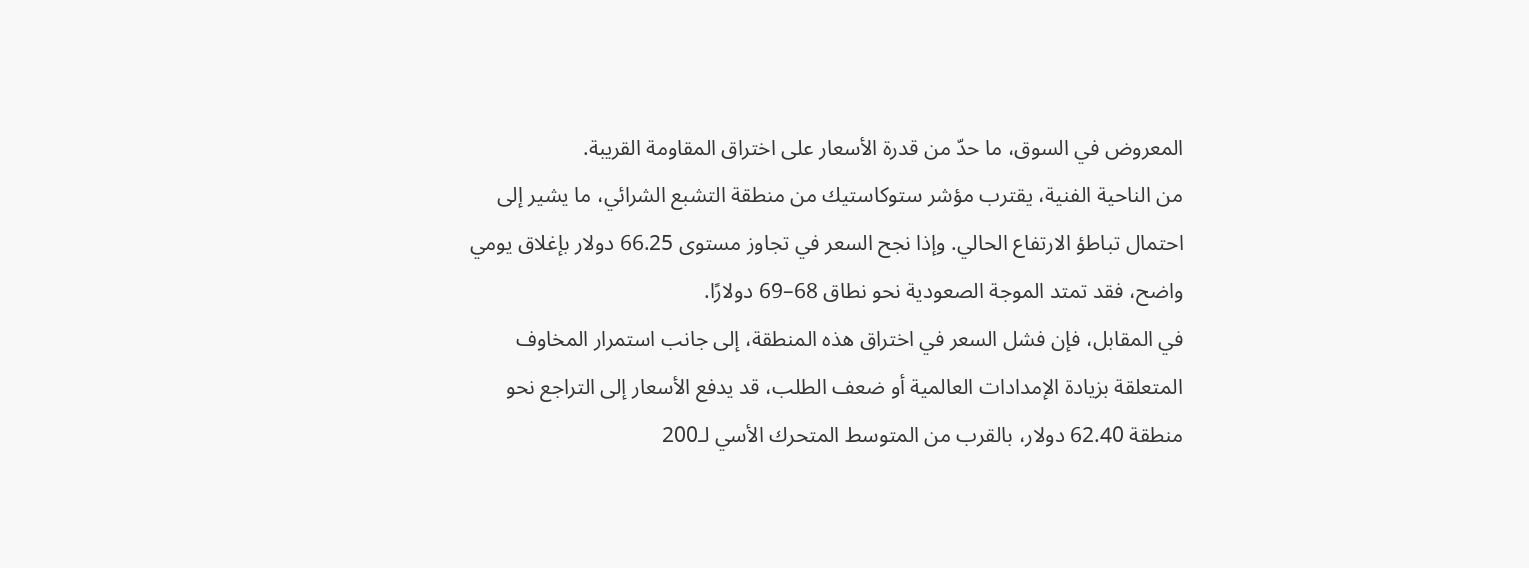المعروض في السوق، ما حدّ من قدرة الأسعار على اختراق المقاومة القريبة.
من الناحية الفنية، يقترب مؤشر ستوكاستيك من منطقة التشبع الشرائي، ما يشير إلى احتمال تباطؤ الارتفاع الحالي. وإذا نجح السعر في تجاوز مستوى 66.25 دولار بإغلاق يومي واضح، فقد تمتد الموجة الصعودية نحو نطاق 68–69 دولارًا.
في المقابل، فإن فشل السعر في اختراق هذه المنطقة، إلى جانب استمرار المخاوف المتعلقة بزيادة الإمدادات العالمية أو ضعف الطلب، قد يدفع الأسعار إلى التراجع نحو منطقة 62.40 دولار، بالقرب من المتوسط المتحرك الأسي لـ200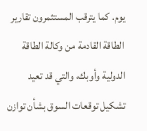يوم. كما يترقب المستثمرون تقارير الطاقة القادمة من وكالة الطاقة الدولية وأوبك، والتي قد تعيد تشكيل توقعات السوق بشأن توازن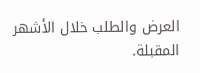العرض والطلب خلال الأشهر المقبلة.